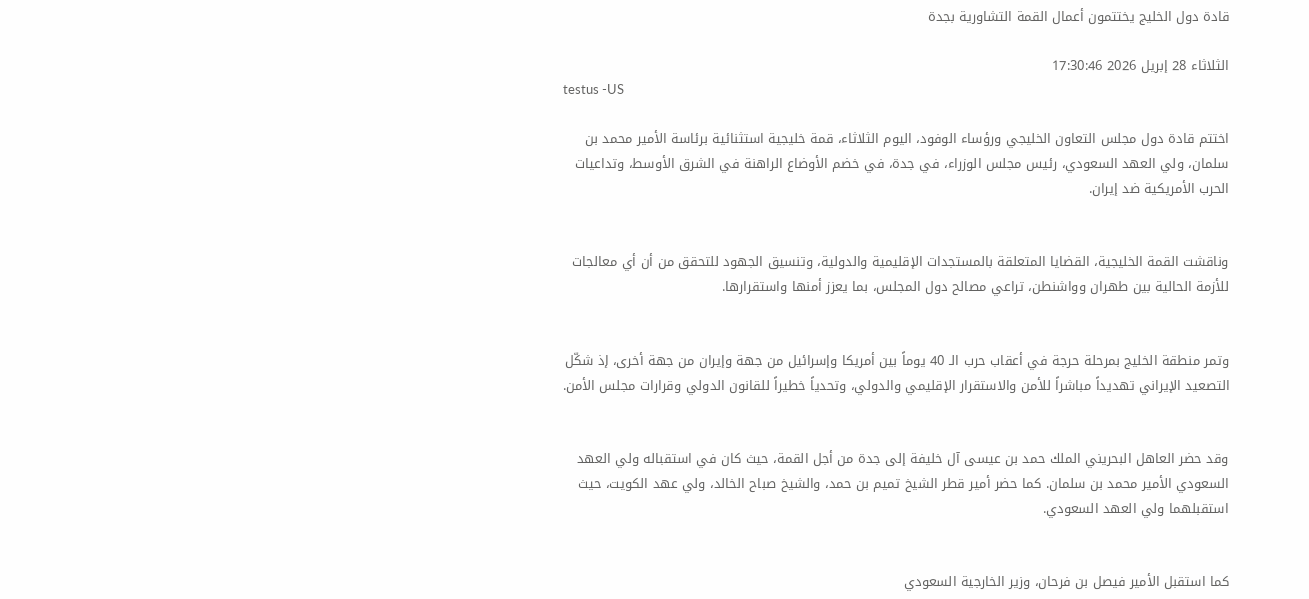قادة دول الخليج يختتمون أعمال القمة التشاورية بجدة

الثلاثاء 28 إبريل 2026 17:30:46
testus -US

اختتم قادة دول مجلس التعاون الخليجي ورؤساء الوفود، اليوم الثلاثاء، قمة خليجية استثنائية برئاسة الأمير محمد بن سلمان، ولي العهد السعودي، رئيس مجلس الوزراء، في جدة، في خضم الأوضاع الراهنة في الشرق الأوسط، وتداعيات الحرب الأمريكية ضد إيران.


وناقشت القمة الخليجية، القضايا المتعلقة بالمستجدات الإقليمية والدولية، وتنسيق الجهود للتحقق من أن أي معالجات للأزمة الحالية بين طهران وواشنطن، تراعي مصالح دول المجلس، بما يعزز أمنها واستقرارها.


وتمر منطقة الخليج بمرحلة حرجة في أعقاب حرب الـ 40 يوماً بين أمريكا وإسرائيل من جهة وإيران من جهة أخرى، إذ شكّل التصعيد الإيراني تهديداً مباشراً للأمن والاستقرار الإقليمي والدولي، وتحدياً خطيراً للقانون الدولي وقرارات مجلس الأمن.


وقد حضر العاهل البحريني الملك حمد بن عيسى آل خليفة إلى جدة من أجل القمة، حيث كان في استقباله ولي العهد السعودي الأمير محمد بن سلمان. كما حضر أمير قطر الشيخ تميم بن حمد، والشيخ صباح الخالد، ولي عهد الكويت، حيث استقبلهما ولي العهد السعودي.


كما استقبل الأمير فيصل بن فرحان، وزير الخارجية السعودي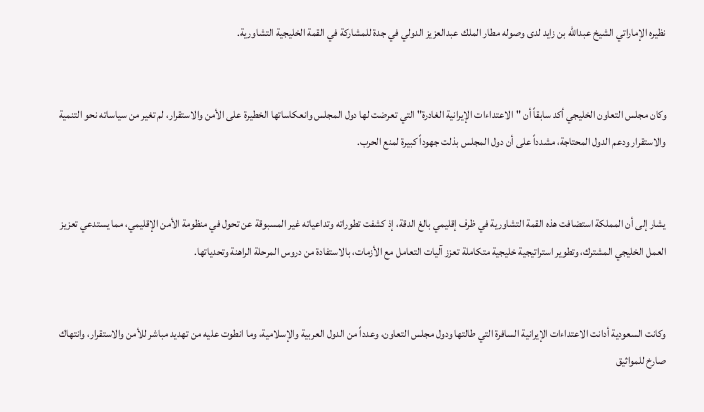نظيره الإماراتي الشيخ عبدالله بن زايد لدى وصوله مطار الملك عبدالعزيز الدولي في جدة للمشاركة في القمة الخليجية التشاورية.


وكان مجلس التعاون الخليجي أكد سابقاً أن "الاعتداءات الإيرانية الغادرة" التي تعرضت لها دول المجلس وانعكاساتها الخطيرة على الأمن والاستقرار، لم تغير من سياساته نحو التنمية والاستقرار ودعم الدول المحتاجة، مشدداً على أن دول المجلس بذلت جهوداً كبيرة لمنع الحرب.


يشار إلى أن المملكة استضافت هذه القمة التشاورية في ظرف إقليمي بالغ الدقة، إذ كشفت تطوراته وتداعياته غير المسبوقة عن تحول في منظومة الأمن الإقليمي، مما يستدعي تعزيز العمل الخليجي المشترك، وتطوير استراتيجية خليجية متكاملة تعزز آليات التعامل مع الأزمات، بالاستفادة من دروس المرحلة الراهنة وتحدياتها.


وكانت السعودية أدانت الاعتداءات الإيرانية السافرة التي طالتها ودول مجلس التعاون، وعدداً من الدول العربية والإسلامية، وما انطوت عليه من تهديد مباشر للأمن والاستقرار، وانتهاك صارخ للمواثيق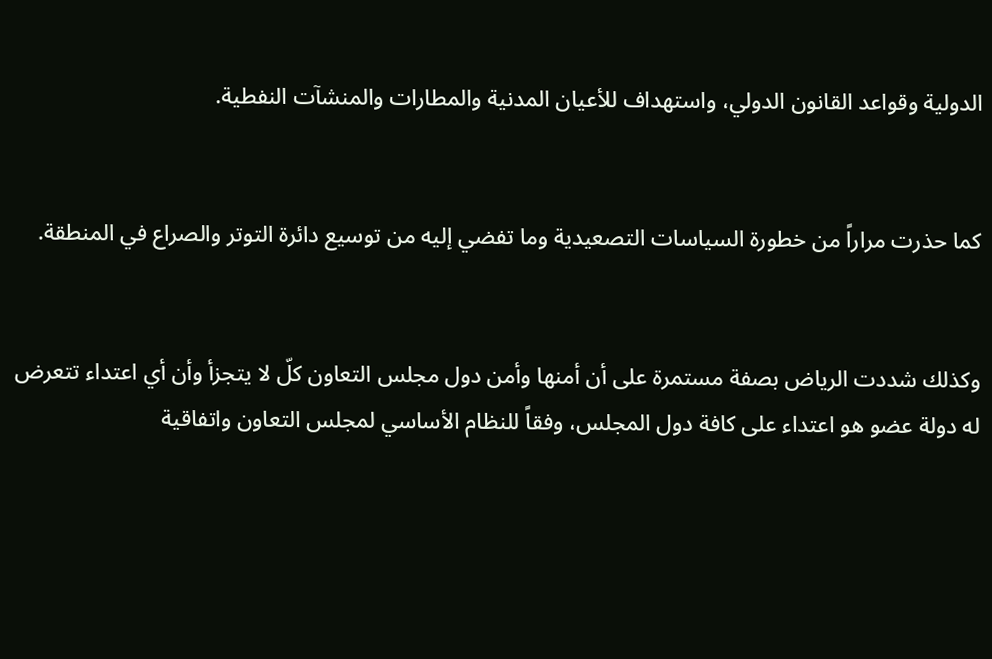الدولية وقواعد القانون الدولي، واستهداف للأعيان المدنية والمطارات والمنشآت النفطية.


كما حذرت مراراً من خطورة السياسات التصعيدية وما تفضي إليه من توسيع دائرة التوتر والصراع في المنطقة.


وكذلك شددت الرياض بصفة مستمرة على أن أمنها وأمن دول مجلس التعاون كلّ لا يتجزأ وأن أي اعتداء تتعرض له دولة عضو هو اعتداء على كافة دول المجلس، وفقاً للنظام الأساسي لمجلس التعاون واتفاقية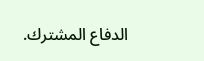الدفاع المشترك.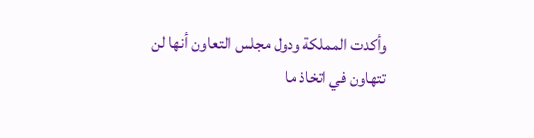وأكدت المملكة ودول مجلس التعاون أنها لن تتهاون في اتخاذ ما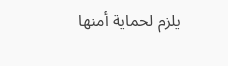يلزم لحماية أمنها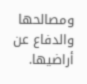ومصالحها والدفاع عن أراضيها.